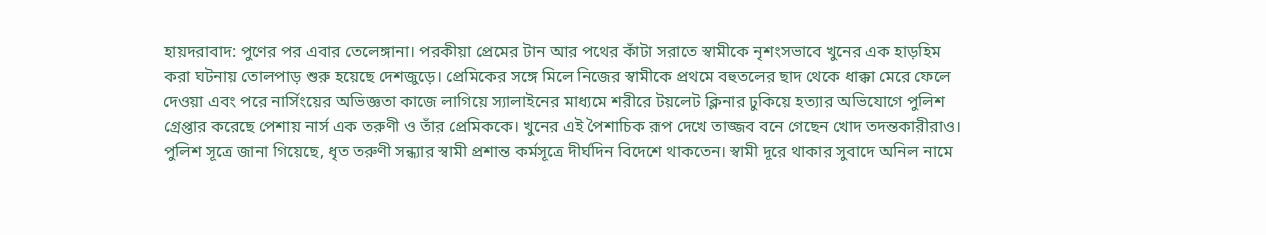হায়দরাবাদ: পুণের পর এবার তেলেঙ্গানা। পরকীয়া প্রেমের টান আর পথের কাঁটা সরাতে স্বামীকে নৃশংসভাবে খুনের এক হাড়হিম করা ঘটনায় তোলপাড় শুরু হয়েছে দেশজুড়ে। প্রেমিকের সঙ্গে মিলে নিজের স্বামীকে প্রথমে বহুতলের ছাদ থেকে ধাক্কা মেরে ফেলে দেওয়া এবং পরে নার্সিংয়ের অভিজ্ঞতা কাজে লাগিয়ে স্যালাইনের মাধ্যমে শরীরে টয়লেট ক্লিনার ঢুকিয়ে হত্যার অভিযোগে পুলিশ গ্রেপ্তার করেছে পেশায় নার্স এক তরুণী ও তাঁর প্রেমিককে। খুনের এই পৈশাচিক রূপ দেখে তাজ্জব বনে গেছেন খোদ তদন্তকারীরাও।
পুলিশ সূত্রে জানা গিয়েছে, ধৃত তরুণী সন্ধ্যার স্বামী প্রশান্ত কর্মসূত্রে দীর্ঘদিন বিদেশে থাকতেন। স্বামী দূরে থাকার সুবাদে অনিল নামে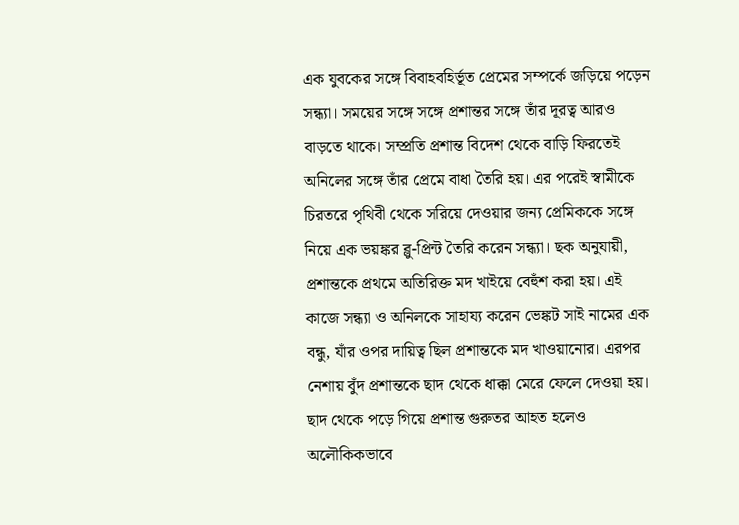এক যুবকের সঙ্গে বিবাহবহির্ভূত প্রেমের সম্পর্কে জড়িয়ে পড়েন সন্ধ্যা। সময়ের সঙ্গে সঙ্গে প্রশান্তর সঙ্গে তাঁর দূরত্ব আরও বাড়তে থাকে। সম্প্রতি প্রশান্ত বিদেশ থেকে বাড়ি ফিরতেই অনিলের সঙ্গে তাঁর প্রেমে বাধা তৈরি হয়। এর পরেই স্বামীকে চিরতরে পৃথিবী থেকে সরিয়ে দেওয়ার জন্য প্রেমিককে সঙ্গে নিয়ে এক ভয়ঙ্কর ব্লু-প্রিন্ট তৈরি করেন সন্ধ্যা। ছক অনুযায়ী, প্রশান্তকে প্রথমে অতিরিক্ত মদ খাইয়ে বেহুঁশ করা হয়। এই কাজে সন্ধ্যা ও অনিলকে সাহায্য করেন ভেঙ্কট সাই নামের এক বন্ধু, যাঁর ওপর দায়িত্ব ছিল প্রশান্তকে মদ খাওয়ানোর। এরপর নেশায় বুঁদ প্রশান্তকে ছাদ থেকে ধাক্কা মেরে ফেলে দেওয়া হয়।
ছাদ থেকে পড়ে গিয়ে প্রশান্ত গুরুতর আহত হলেও অলৌকিকভাবে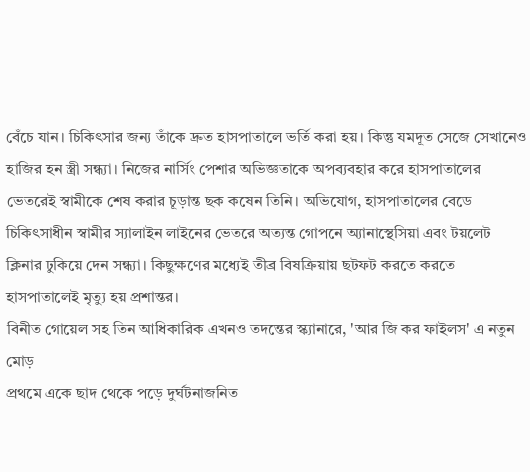বেঁচে যান। চিকিৎসার জন্য তাঁকে দ্রুত হাসপাতালে ভর্তি করা হয়। কিন্তু যমদূত সেজে সেখানেও হাজির হন স্ত্রী সন্ধ্যা। নিজের নার্সিং পেশার অভিজ্ঞতাকে অপব্যবহার করে হাসপাতালের ভেতরেই স্বামীকে শেষ করার চূড়ান্ত ছক কষেন তিনি। অভিযোগ, হাসপাতালের বেডে চিকিৎসাধীন স্বামীর স্যালাইন লাইনের ভেতরে অত্যন্ত গোপনে অ্যানাস্থেসিয়া এবং টয়লেট ক্লিনার ঢুকিয়ে দেন সন্ধ্যা। কিছুক্ষণের মধ্যেই তীব্র বিষক্রিয়ায় ছটফট করতে করতে হাসপাতালেই মৃত্যু হয় প্রশান্তর।
বিনীত গোয়েল সহ তিন আধিকারিক এখনও তদন্তের স্ক্যানারে, 'আর জি কর ফাইলস' এ নতুন মোড়
প্রথমে একে ছাদ থেকে পড়ে দুর্ঘটনাজনিত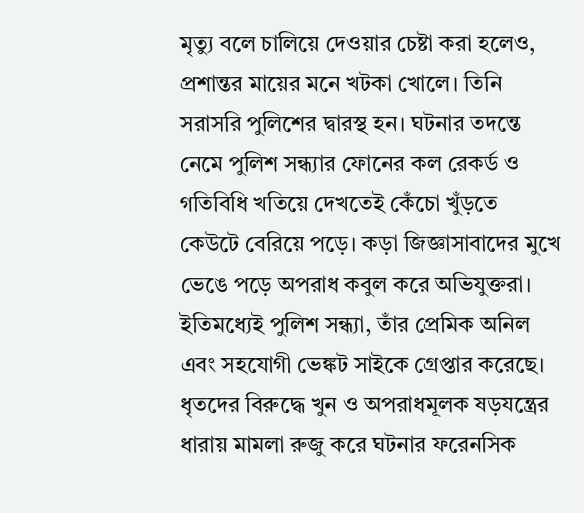মৃত্যু বলে চালিয়ে দেওয়ার চেষ্টা করা হলেও, প্রশান্তর মায়ের মনে খটকা খোলে। তিনি সরাসরি পুলিশের দ্বারস্থ হন। ঘটনার তদন্তে নেমে পুলিশ সন্ধ্যার ফোনের কল রেকর্ড ও গতিবিধি খতিয়ে দেখতেই কেঁচো খুঁড়তে কেউটে বেরিয়ে পড়ে। কড়া জিজ্ঞাসাবাদের মুখে ভেঙে পড়ে অপরাধ কবুল করে অভিযুক্তরা। ইতিমধ্যেই পুলিশ সন্ধ্যা, তাঁর প্রেমিক অনিল এবং সহযোগী ভেঙ্কট সাইকে গ্রেপ্তার করেছে। ধৃতদের বিরুদ্ধে খুন ও অপরাধমূলক ষড়যন্ত্রের ধারায় মামলা রুজু করে ঘটনার ফরেনসিক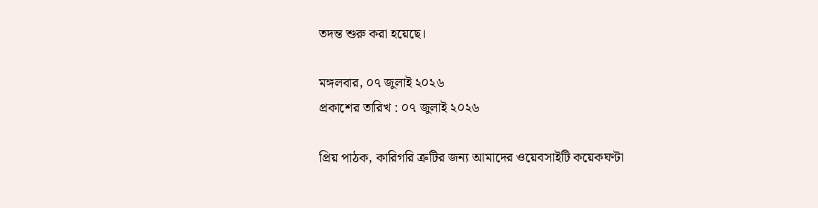তদন্ত শুরু করা হয়েছে।

মঙ্গলবার, ০৭ জুলাই ২০২৬
প্রকাশের তারিখ : ০৭ জুলাই ২০২৬

প্রিয় পাঠক, কারিগরি ত্রুটির জন্য আমাদের ওয়েবসাইটি কয়েকঘণ্টা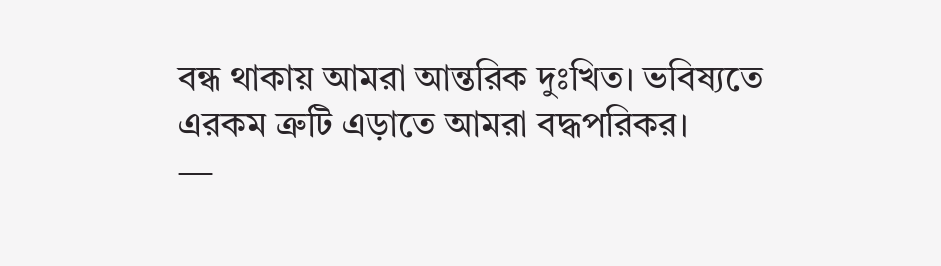বন্ধ থাকায় আমরা আন্তরিক দুঃখিত। ভবিষ্যতে এরকম ত্রুটি এড়াতে আমরা বদ্ধপরিকর।
—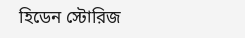হিডেন স্টোরিজ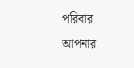পরিবার
আপনার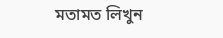মতামত লিখুন